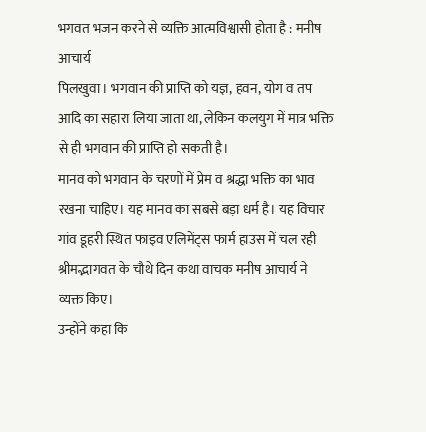भगवत भजन करने से व्यक्ति आत्मविश्वासी होता है : मनीष आचार्य
पिलखुवा। भगवान की प्राप्ति को यज्ञ, हवन, योग व तप आदि का सहारा लिया जाता था, लेकिन कलयुग में मात्र भक्ति से ही भगवान की प्राप्ति हो सकती है।
मानव को भगवान के चरणों में प्रेम व श्रद्धा भक्ति का भाव रखना चाहिए। यह मानव का सबसे बड़ा धर्म है। यह विचार गांव डूहरी स्थित फाइव एलिमेंट्स फार्म हाउस में चल रही श्रीमद्भागवत के चौथे दिन कथा वाचक मनीष आचार्य ने व्यक्त किए।
उन्होंने कहा कि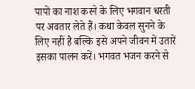पापों का नाश करने के लिए भगवान धरती पर अवतार लेते हैं। कथा केवल सुनने के लिए नहीं है बल्कि इसे अपने जीवन में उतारें इसका पालन करें। भगवत भजन करने से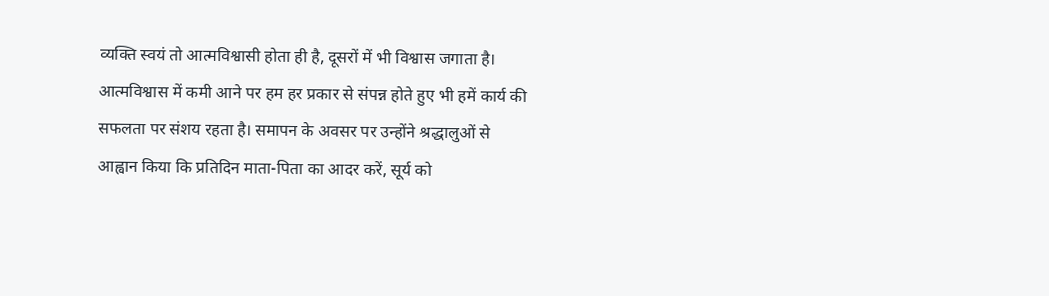व्यक्ति स्वयं तो आत्मविश्वासी होता ही है, दूसरों में भी विश्वास जगाता है। आत्मविश्वास में कमी आने पर हम हर प्रकार से संपन्न होते हुए भी हमें कार्य की सफलता पर संशय रहता है। समापन के अवसर पर उन्होंने श्रद्धालुओं से आह्वान किया कि प्रतिदिन माता-पिता का आदर करें, सूर्य को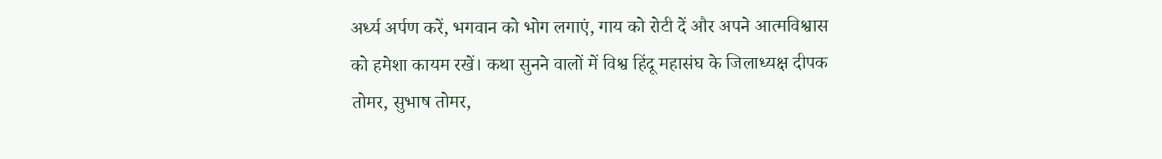अर्ध्य अर्पण करें, भगवान को भोग लगाएं, गाय को रोटी दें और अपने आत्मविश्वास को हमेशा कायम रखें। कथा सुनने वालों में विश्व हिंदू महासंघ के जिलाध्यक्ष दीपक तोमर, सुभाष तोमर,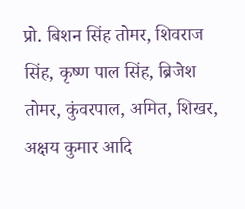प्रो. बिशन सिंह तोमर, शिवराज सिंह, कृष्ण पाल सिंह, ब्रिजेश तोमर, कुंवरपाल, अमित, शिखर, अक्षय कुमार आदि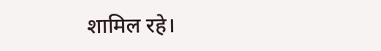शामिल रहे।